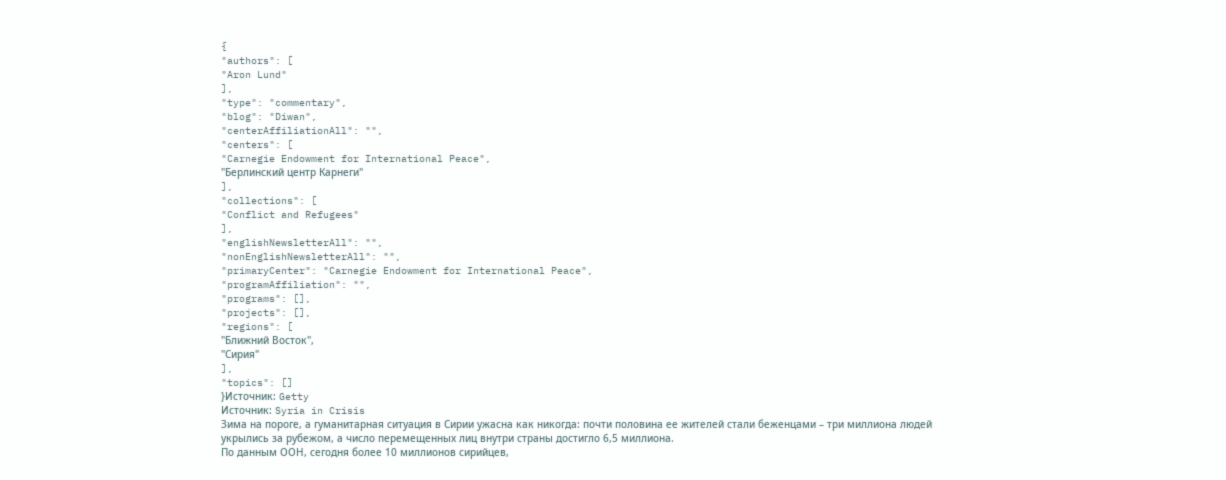{
"authors": [
"Aron Lund"
],
"type": "commentary",
"blog": "Diwan",
"centerAffiliationAll": "",
"centers": [
"Carnegie Endowment for International Peace",
"Берлинский центр Карнеги"
],
"collections": [
"Conflict and Refugees"
],
"englishNewsletterAll": "",
"nonEnglishNewsletterAll": "",
"primaryCenter": "Carnegie Endowment for International Peace",
"programAffiliation": "",
"programs": [],
"projects": [],
"regions": [
"Ближний Восток",
"Сирия"
],
"topics": []
}Источник: Getty
Источник: Syria in Crisis
Зима на пороге, а гуманитарная ситуация в Сирии ужасна как никогда: почти половина ее жителей стали беженцами – три миллиона людей укрылись за рубежом, а число перемещенных лиц внутри страны достигло 6,5 миллиона.
По данным ООН, сегодня более 10 миллионов сирийцев,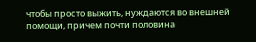чтобы просто выжить, нуждаются во внешней помощи, причем почти половина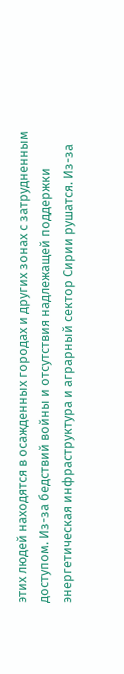этих людей находятся в осажденных городах и других зонах с затрудненным доступом. Из-за бедствий войны и отсутствия надлежащей поддержки энергетическая инфраструктура и аграрный сектор Сирии рушатся. Из-за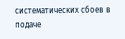систематических сбоев в подаче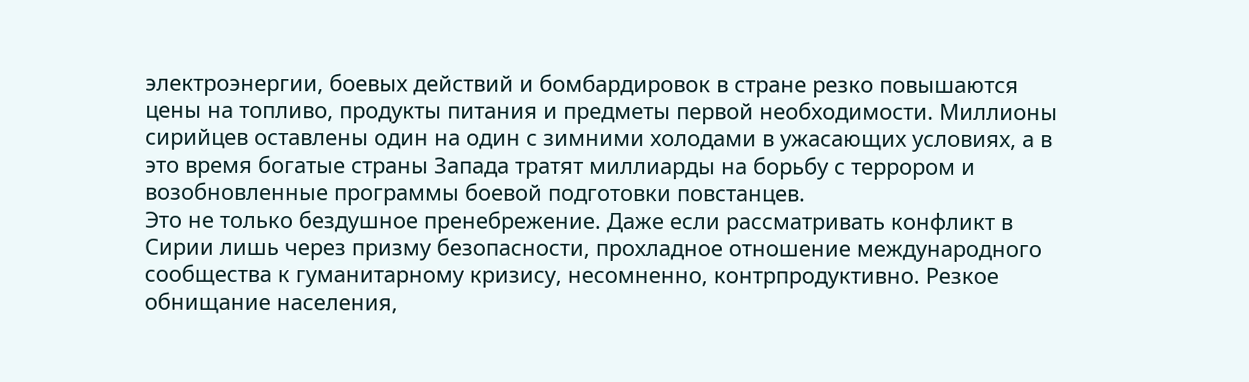электроэнергии, боевых действий и бомбардировок в стране резко повышаются цены на топливо, продукты питания и предметы первой необходимости. Миллионы сирийцев оставлены один на один с зимними холодами в ужасающих условиях, а в это время богатые страны Запада тратят миллиарды на борьбу с террором и возобновленные программы боевой подготовки повстанцев.
Это не только бездушное пренебрежение. Даже если рассматривать конфликт в Сирии лишь через призму безопасности, прохладное отношение международного сообщества к гуманитарному кризису, несомненно, контрпродуктивно. Резкое обнищание населения,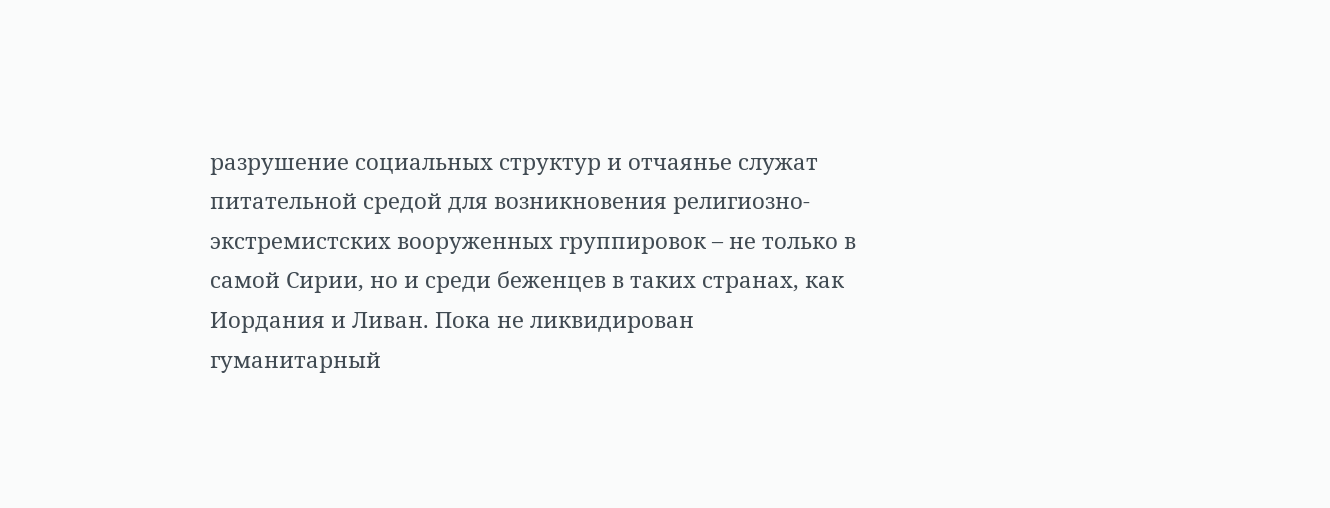разрушение социальных структур и отчаянье служат питательной средой для возникновения религиозно-экстремистских вооруженных группировок – не только в самой Сирии, но и среди беженцев в таких странах, как Иордания и Ливан. Пока не ликвидирован гуманитарный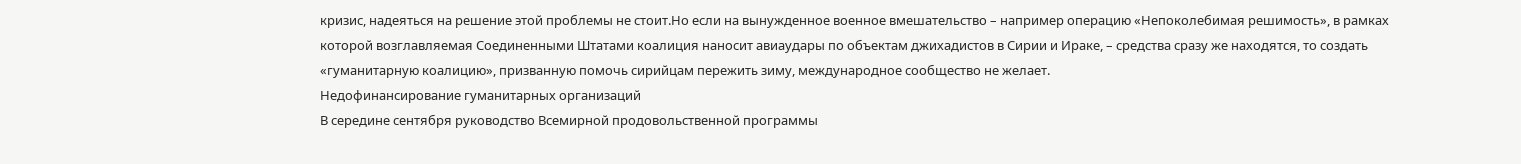кризис, надеяться на решение этой проблемы не стоит.Но если на вынужденное военное вмешательство – например операцию «Непоколебимая решимость», в рамках которой возглавляемая Соединенными Штатами коалиция наносит авиаудары по объектам джихадистов в Сирии и Ираке, – средства сразу же находятся, то создать «гуманитарную коалицию», призванную помочь сирийцам пережить зиму, международное сообщество не желает.
Недофинансирование гуманитарных организаций
В середине сентября руководство Всемирной продовольственной программы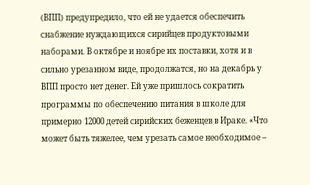(ВПП) предупредило, что ей не удается обеспечить снабжение нуждающихся сирийцев продуктовыми наборами. В октябре и ноябре их поставки, хотя и в сильно урезанном виде, продолжатся, но на декабрь у ВПП просто нет денег. Ей уже пришлось сократить программы по обеспечению питания в школе для примерно 12000 детей сирийских беженцев в Ираке. «Что может быть тяжелее, чем урезать самое необходимое –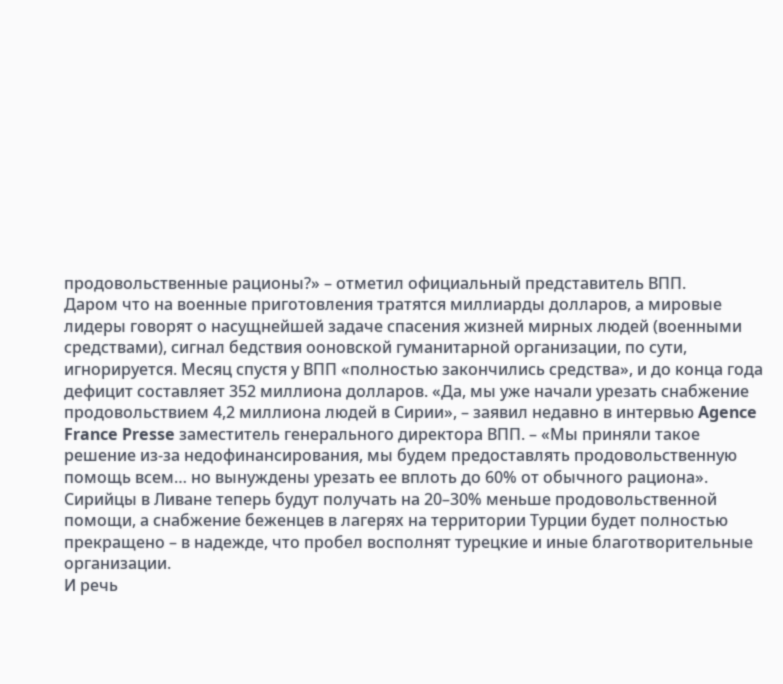продовольственные рационы?» – отметил официальный представитель ВПП.
Даром что на военные приготовления тратятся миллиарды долларов, а мировые лидеры говорят о насущнейшей задаче спасения жизней мирных людей (военными средствами), сигнал бедствия ооновской гуманитарной организации, по сути, игнорируется. Месяц спустя у ВПП «полностью закончились средства», и до конца года дефицит составляет 352 миллиона долларов. «Да, мы уже начали урезать снабжение продовольствием 4,2 миллиона людей в Сирии», – заявил недавно в интервью Agence France Presse заместитель генерального директора ВПП. – «Мы приняли такое решение из-за недофинансирования, мы будем предоставлять продовольственную помощь всем… но вынуждены урезать ее вплоть до 60% от обычного рациона».
Сирийцы в Ливане теперь будут получать на 20–30% меньше продовольственной помощи, а снабжение беженцев в лагерях на территории Турции будет полностью прекращено – в надежде, что пробел восполнят турецкие и иные благотворительные организации.
И речь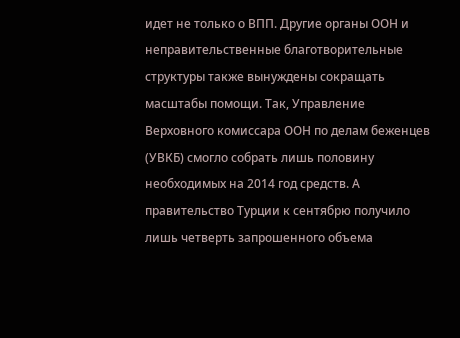идет не только о ВПП. Другие органы ООН и неправительственные благотворительные структуры также вынуждены сокращать масштабы помощи. Так, Управление Верховного комиссара ООН по делам беженцев (УВКБ) смогло собрать лишь половину необходимых на 2014 год средств. А правительство Турции к сентябрю получило лишь четверть запрошенного объема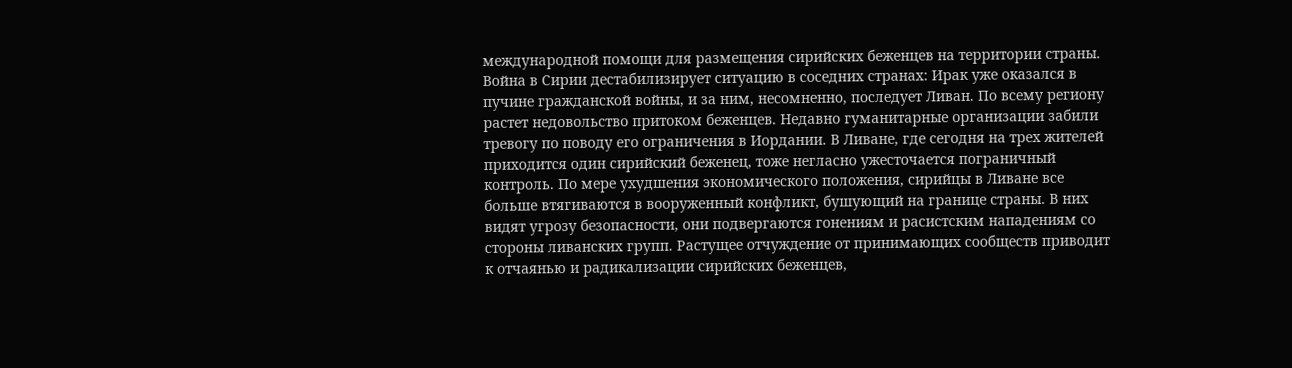международной помощи для размещения сирийских беженцев на территории страны.
Война в Сирии дестабилизирует ситуацию в соседних странах: Ирак уже оказался в пучине гражданской войны, и за ним, несомненно, последует Ливан. По всему региону растет недовольство притоком беженцев. Недавно гуманитарные организации забили тревогу по поводу его ограничения в Иордании. В Ливане, где сегодня на трех жителей приходится один сирийский беженец, тоже негласно ужесточается пограничный контроль. По мере ухудшения экономического положения, сирийцы в Ливане все больше втягиваются в вооруженный конфликт, бушующий на границе страны. В них видят угрозу безопасности, они подвергаются гонениям и расистским нападениям со стороны ливанских групп. Растущее отчуждение от принимающих сообществ приводит к отчаянью и радикализации сирийских беженцев,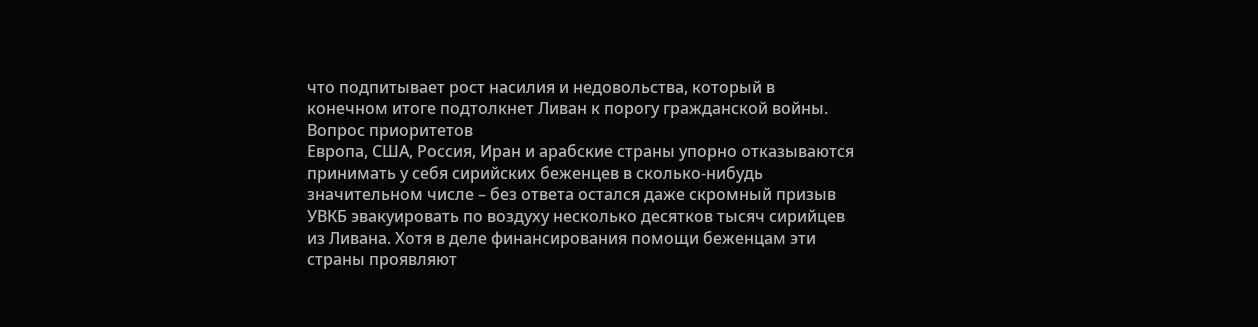что подпитывает рост насилия и недовольства, который в конечном итоге подтолкнет Ливан к порогу гражданской войны.
Вопрос приоритетов
Европа, США, Россия, Иран и арабские страны упорно отказываются принимать у себя сирийских беженцев в сколько-нибудь значительном числе – без ответа остался даже скромный призыв УВКБ эвакуировать по воздуху несколько десятков тысяч сирийцев из Ливана. Хотя в деле финансирования помощи беженцам эти страны проявляют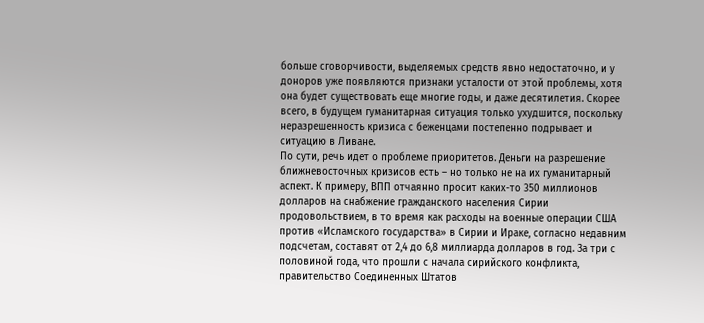больше сговорчивости, выделяемых средств явно недостаточно, и у доноров уже появляются признаки усталости от этой проблемы, хотя она будет существовать еще многие годы, и даже десятилетия. Скорее всего, в будущем гуманитарная ситуация только ухудшится, поскольку неразрешенность кризиса с беженцами постепенно подрывает и ситуацию в Ливане.
По сути, речь идет о проблеме приоритетов. Деньги на разрешение ближневосточных кризисов есть – но только не на их гуманитарный аспект. К примеру, ВПП отчаянно просит каких-то 350 миллионов долларов на снабжение гражданского населения Сирии продовольствием, в то время как расходы на военные операции США против «Исламского государства» в Сирии и Ираке, согласно недавним подсчетам, составят от 2,4 до 6,8 миллиарда долларов в год. За три с половиной года, что прошли с начала сирийского конфликта, правительство Соединенных Штатов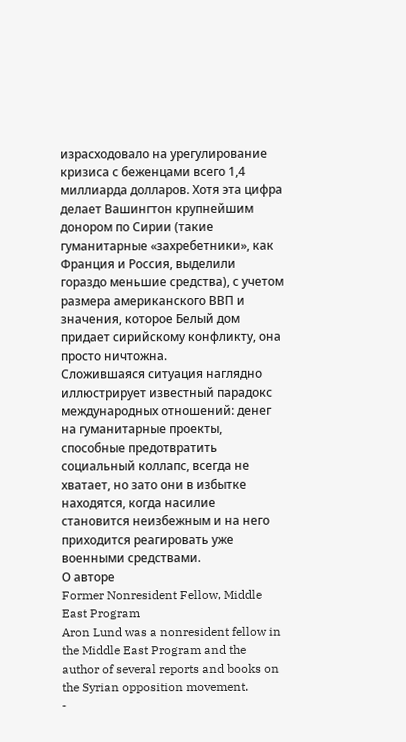израсходовало на урегулирование кризиса с беженцами всего 1,4 миллиарда долларов. Хотя эта цифра делает Вашингтон крупнейшим донором по Сирии (такие гуманитарные «захребетники», как Франция и Россия, выделили гораздо меньшие средства), с учетом размера американского ВВП и значения, которое Белый дом придает сирийскому конфликту, она просто ничтожна.
Сложившаяся ситуация наглядно иллюстрирует известный парадокс международных отношений: денег на гуманитарные проекты, способные предотвратить социальный коллапс, всегда не хватает, но зато они в избытке находятся, когда насилие становится неизбежным и на него приходится реагировать уже военными средствами.
О авторе
Former Nonresident Fellow, Middle East Program
Aron Lund was a nonresident fellow in the Middle East Program and the author of several reports and books on the Syrian opposition movement.
-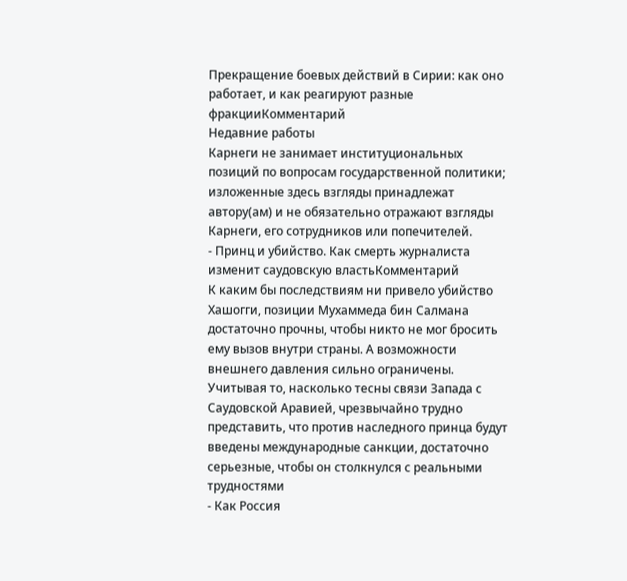Прекращение боевых действий в Сирии: как оно работает, и как реагируют разные фракцииКомментарий
Недавние работы
Карнеги не занимает институциональных позиций по вопросам государственной политики; изложенные здесь взгляды принадлежат автору(ам) и не обязательно отражают взгляды Карнеги, его сотрудников или попечителей.
- Принц и убийство. Как смерть журналиста изменит саудовскую властьКомментарий
К каким бы последствиям ни привело убийство Хашогги, позиции Мухаммеда бин Салмана достаточно прочны, чтобы никто не мог бросить ему вызов внутри страны. А возможности внешнего давления сильно ограничены. Учитывая то, насколько тесны связи Запада с Саудовской Аравией, чрезвычайно трудно представить, что против наследного принца будут введены международные санкции, достаточно серьезные, чтобы он столкнулся с реальными трудностями
- Как Россия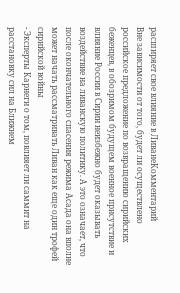расширяет свое влияние в ЛиванеКомментарий
Вне зависимости от того, будет ли осуществлено российское предложение по возвращению сирийских беженцев, в обозримом будущем военное присутствие и влияние России в Сирии неизбежно будет оказывать воздействие на ливанскую политику. А это означает, что после окончательного спасения режима Асада она вполне может начать рассматривать Ливан как еще один трофей сирийской войны
- Эксперты Карнеги о том, повлияет ли саммит на расстановку сил на Ближнем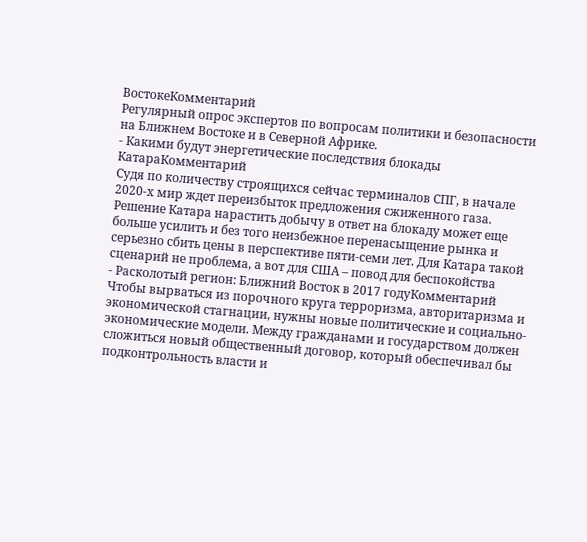ВостокеКомментарий
Регулярный опрос экспертов по вопросам политики и безопасности на Ближнем Востоке и в Северной Африке.
- Какими будут энергетические последствия блокады КатараКомментарий
Судя по количеству строящихся сейчас терминалов СПГ, в начале 2020-х мир ждет переизбыток предложения сжиженного газа. Решение Катара нарастить добычу в ответ на блокаду может еще больше усилить и без того неизбежное перенасыщение рынка и серьезно сбить цены в перспективе пяти-семи лет. Для Катара такой сценарий не проблема, а вот для США – повод для беспокойства
- Расколотый регион: Ближний Восток в 2017 годуКомментарий
Чтобы вырваться из порочного круга терроризма, авторитаризма и экономической стагнации, нужны новые политические и социально-экономические модели. Между гражданами и государством должен сложиться новый общественный договор, который обеспечивал бы подконтрольность власти и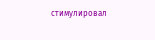стимулировал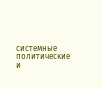системные политические и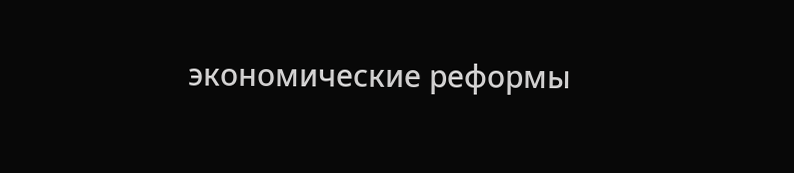экономические реформы